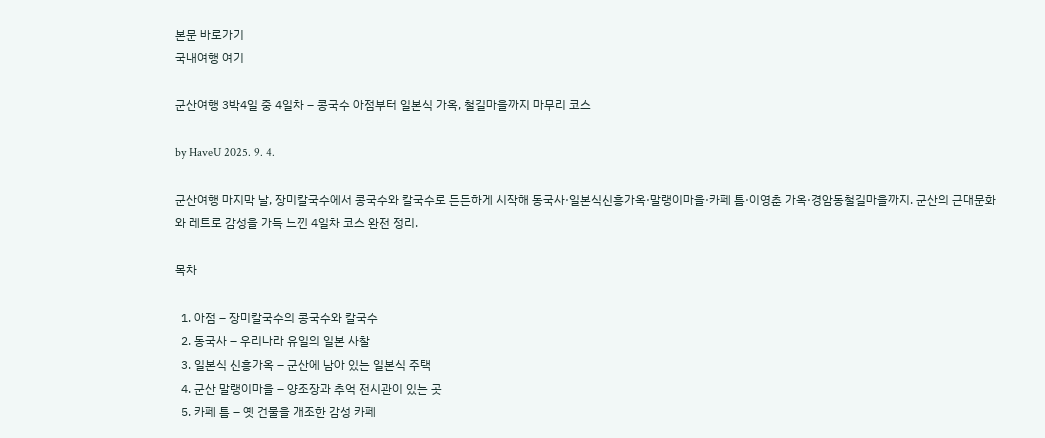본문 바로가기
국내여행 여기

군산여행 3박4일 중 4일차 – 콩국수 아점부터 일본식 가옥, 철길마을까지 마무리 코스

by HaveU 2025. 9. 4.

군산여행 마지막 날, 장미칼국수에서 콩국수와 칼국수로 든든하게 시작해 동국사·일본식신흥가옥·말랭이마을·카페 틈·이영춘 가옥·경암동철길마을까지. 군산의 근대문화와 레트로 감성을 가득 느낀 4일차 코스 완전 정리.

목차

  1. 아점 – 장미칼국수의 콩국수와 칼국수
  2. 동국사 – 우리나라 유일의 일본 사찰
  3. 일본식 신흥가옥 – 군산에 남아 있는 일본식 주택
  4. 군산 말랭이마을 – 양조장과 추억 전시관이 있는 곳
  5. 카페 틈 – 옛 건물을 개조한 감성 카페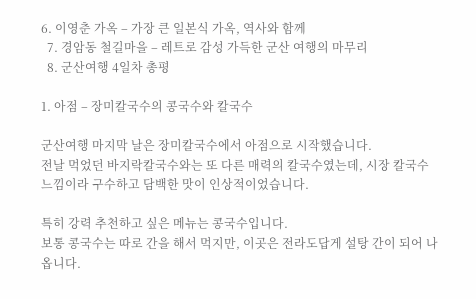6. 이영춘 가옥 – 가장 큰 일본식 가옥, 역사와 함께
  7. 경암동 철길마을 – 레트로 감성 가득한 군산 여행의 마무리
  8. 군산여행 4일차 총평

1. 아점 – 장미칼국수의 콩국수와 칼국수

군산여행 마지막 날은 장미칼국수에서 아점으로 시작했습니다.
전날 먹었던 바지락칼국수와는 또 다른 매력의 칼국수였는데, 시장 칼국수 느낌이라 구수하고 담백한 맛이 인상적이었습니다.

특히 강력 추천하고 싶은 메뉴는 콩국수입니다.
보통 콩국수는 따로 간을 해서 먹지만, 이곳은 전라도답게 설탕 간이 되어 나옵니다.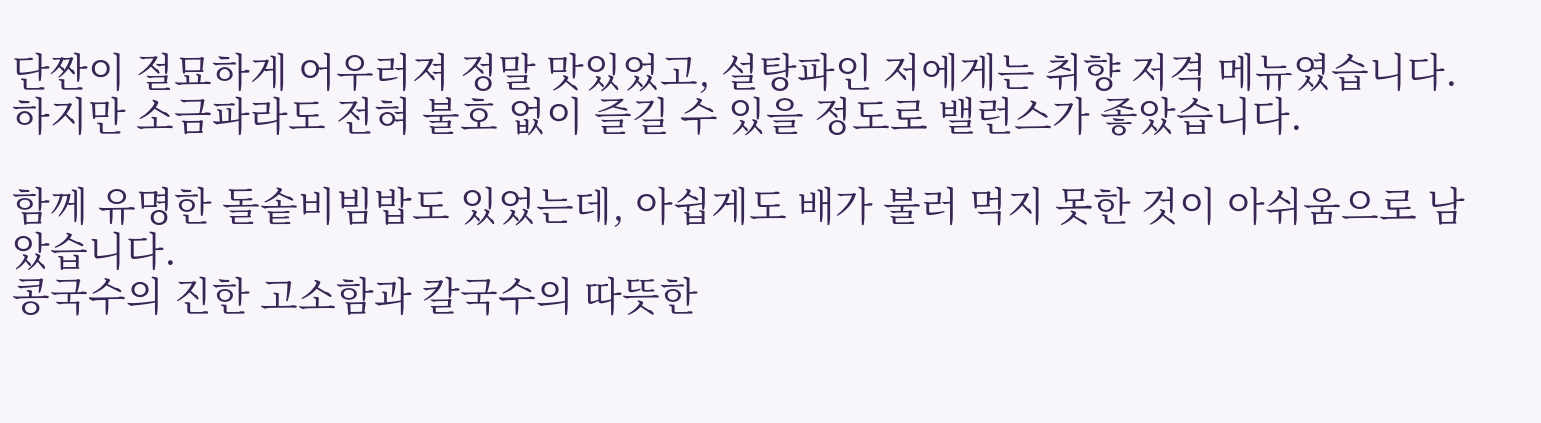단짠이 절묘하게 어우러져 정말 맛있었고, 설탕파인 저에게는 취향 저격 메뉴였습니다.
하지만 소금파라도 전혀 불호 없이 즐길 수 있을 정도로 밸런스가 좋았습니다.

함께 유명한 돌솥비빔밥도 있었는데, 아쉽게도 배가 불러 먹지 못한 것이 아쉬움으로 남았습니다.
콩국수의 진한 고소함과 칼국수의 따뜻한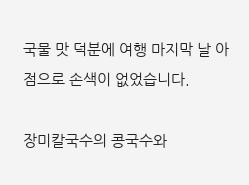국물 맛 덕분에 여행 마지막 날 아점으로 손색이 없었습니다.

장미칼국수의 콩국수와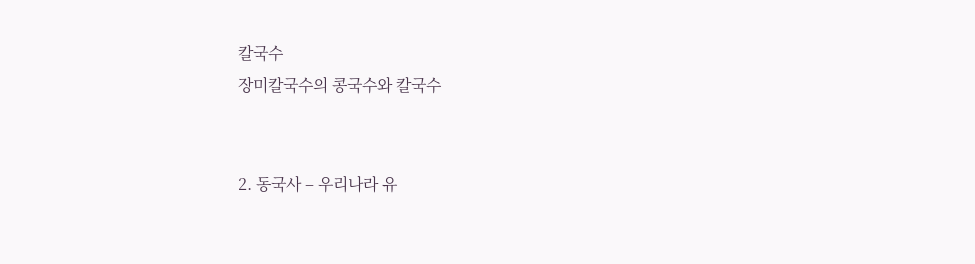칼국수
장미칼국수의 콩국수와 칼국수


2. 동국사 – 우리나라 유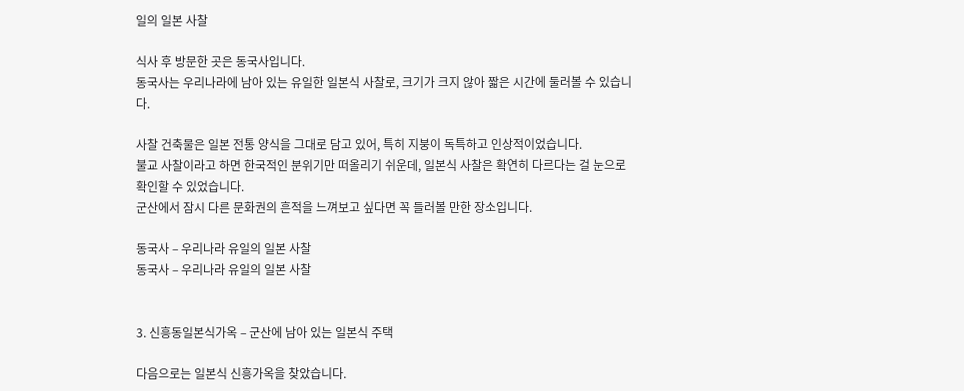일의 일본 사찰

식사 후 방문한 곳은 동국사입니다.
동국사는 우리나라에 남아 있는 유일한 일본식 사찰로, 크기가 크지 않아 짧은 시간에 둘러볼 수 있습니다.

사찰 건축물은 일본 전통 양식을 그대로 담고 있어, 특히 지붕이 독특하고 인상적이었습니다.
불교 사찰이라고 하면 한국적인 분위기만 떠올리기 쉬운데, 일본식 사찰은 확연히 다르다는 걸 눈으로 확인할 수 있었습니다.
군산에서 잠시 다른 문화권의 흔적을 느껴보고 싶다면 꼭 들러볼 만한 장소입니다.

동국사 – 우리나라 유일의 일본 사찰
동국사 – 우리나라 유일의 일본 사찰


3. 신흥동일본식가옥 – 군산에 남아 있는 일본식 주택

다음으로는 일본식 신흥가옥을 찾았습니다.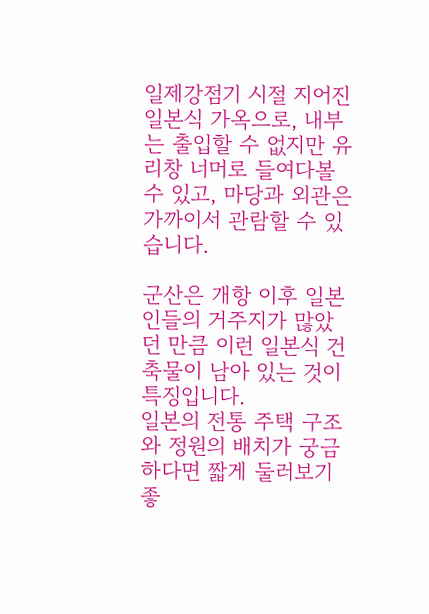일제강점기 시절 지어진 일본식 가옥으로, 내부는 출입할 수 없지만 유리창 너머로 들여다볼 수 있고, 마당과 외관은 가까이서 관람할 수 있습니다.

군산은 개항 이후 일본인들의 거주지가 많았던 만큼 이런 일본식 건축물이 남아 있는 것이 특징입니다.
일본의 전통 주택 구조와 정원의 배치가 궁금하다면 짧게 둘러보기 좋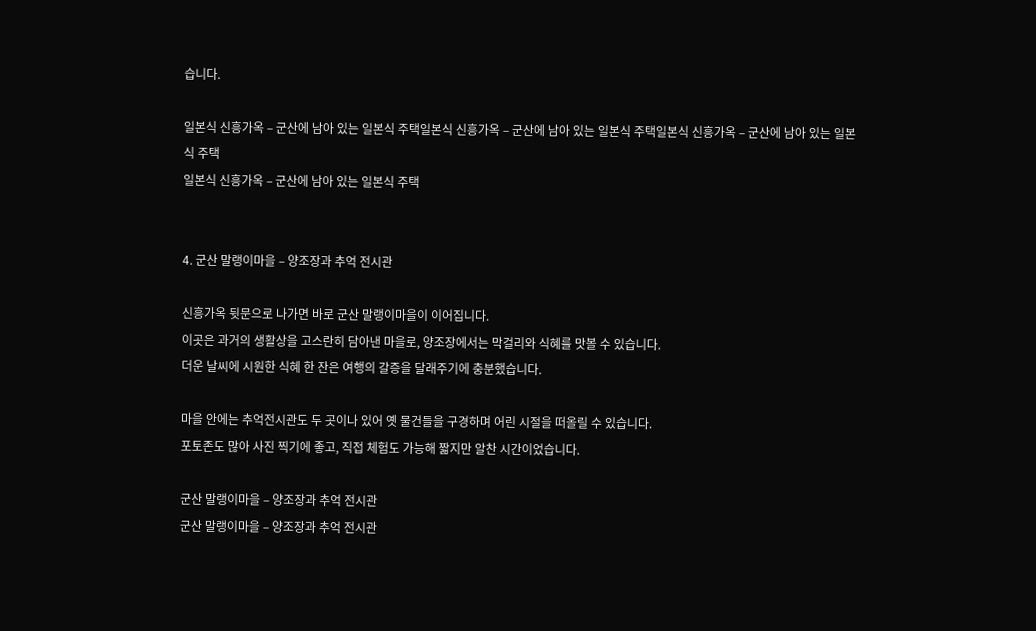습니다.

일본식 신흥가옥 – 군산에 남아 있는 일본식 주택일본식 신흥가옥 – 군산에 남아 있는 일본식 주택일본식 신흥가옥 – 군산에 남아 있는 일본식 주택
일본식 신흥가옥 – 군산에 남아 있는 일본식 주택


4. 군산 말랭이마을 – 양조장과 추억 전시관

신흥가옥 뒷문으로 나가면 바로 군산 말랭이마을이 이어집니다.
이곳은 과거의 생활상을 고스란히 담아낸 마을로, 양조장에서는 막걸리와 식혜를 맛볼 수 있습니다.
더운 날씨에 시원한 식혜 한 잔은 여행의 갈증을 달래주기에 충분했습니다.

마을 안에는 추억전시관도 두 곳이나 있어 옛 물건들을 구경하며 어린 시절을 떠올릴 수 있습니다.
포토존도 많아 사진 찍기에 좋고, 직접 체험도 가능해 짧지만 알찬 시간이었습니다.

군산 말랭이마을 – 양조장과 추억 전시관
군산 말랭이마을 – 양조장과 추억 전시관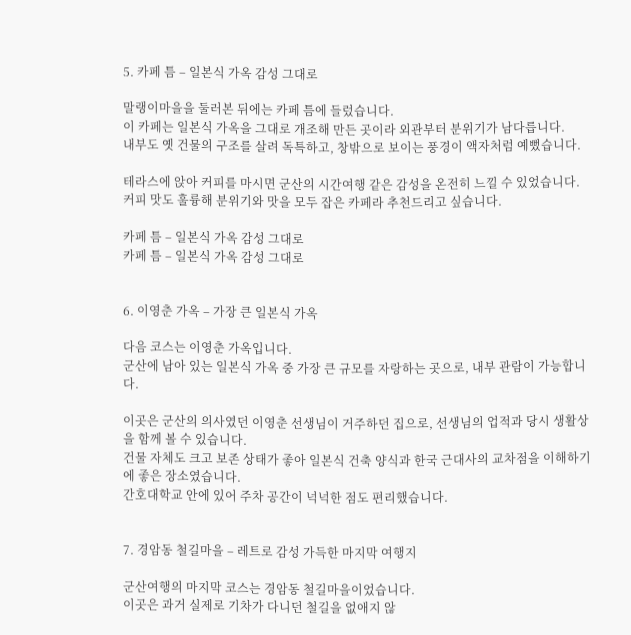5. 카페 틈 – 일본식 가옥 감성 그대로

말랭이마을을 둘러본 뒤에는 카페 틈에 들렀습니다.
이 카페는 일본식 가옥을 그대로 개조해 만든 곳이라 외관부터 분위기가 남다릅니다.
내부도 옛 건물의 구조를 살려 독특하고, 창밖으로 보이는 풍경이 액자처럼 예뻤습니다.

테라스에 앉아 커피를 마시면 군산의 시간여행 같은 감성을 온전히 느낄 수 있었습니다.
커피 맛도 훌륭해 분위기와 맛을 모두 잡은 카페라 추천드리고 싶습니다.

카페 틈 – 일본식 가옥 감성 그대로
카페 틈 – 일본식 가옥 감성 그대로


6. 이영춘 가옥 – 가장 큰 일본식 가옥

다음 코스는 이영춘 가옥입니다.
군산에 남아 있는 일본식 가옥 중 가장 큰 규모를 자랑하는 곳으로, 내부 관람이 가능합니다.

이곳은 군산의 의사였던 이영춘 선생님이 거주하던 집으로, 선생님의 업적과 당시 생활상을 함께 볼 수 있습니다.
건물 자체도 크고 보존 상태가 좋아 일본식 건축 양식과 한국 근대사의 교차점을 이해하기에 좋은 장소였습니다.
간호대학교 안에 있어 주차 공간이 넉넉한 점도 편리했습니다.


7. 경암동 철길마을 – 레트로 감성 가득한 마지막 여행지

군산여행의 마지막 코스는 경암동 철길마을이었습니다.
이곳은 과거 실제로 기차가 다니던 철길을 없애지 않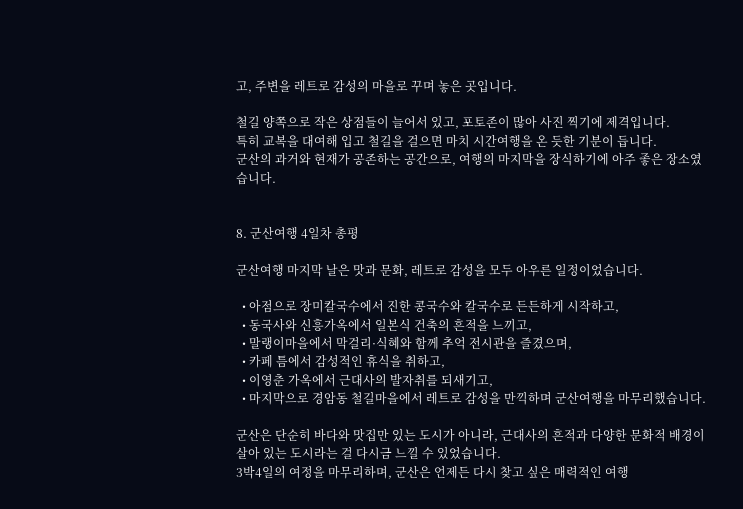고, 주변을 레트로 감성의 마을로 꾸며 놓은 곳입니다.

철길 양쪽으로 작은 상점들이 늘어서 있고, 포토존이 많아 사진 찍기에 제격입니다.
특히 교복을 대여해 입고 철길을 걸으면 마치 시간여행을 온 듯한 기분이 듭니다.
군산의 과거와 현재가 공존하는 공간으로, 여행의 마지막을 장식하기에 아주 좋은 장소였습니다.


8. 군산여행 4일차 총평

군산여행 마지막 날은 맛과 문화, 레트로 감성을 모두 아우른 일정이었습니다.

  • 아점으로 장미칼국수에서 진한 콩국수와 칼국수로 든든하게 시작하고,
  • 동국사와 신흥가옥에서 일본식 건축의 흔적을 느끼고,
  • 말랭이마을에서 막걸리·식혜와 함께 추억 전시관을 즐겼으며,
  • 카페 틈에서 감성적인 휴식을 취하고,
  • 이영춘 가옥에서 근대사의 발자취를 되새기고,
  • 마지막으로 경암동 철길마을에서 레트로 감성을 만끽하며 군산여행을 마무리했습니다.

군산은 단순히 바다와 맛집만 있는 도시가 아니라, 근대사의 흔적과 다양한 문화적 배경이 살아 있는 도시라는 걸 다시금 느낄 수 있었습니다.
3박4일의 여정을 마무리하며, 군산은 언제든 다시 찾고 싶은 매력적인 여행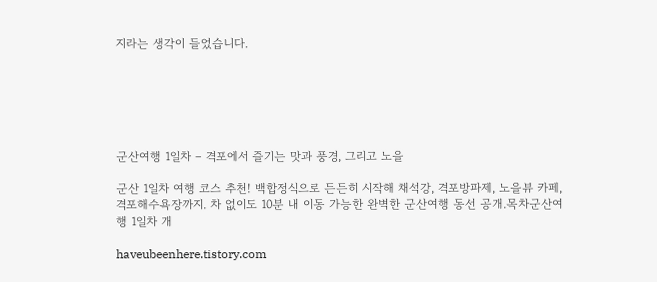지라는 생각이 들었습니다.






군산여행 1일차 – 격포에서 즐기는 맛과 풍경, 그리고 노을

군산 1일차 여행 코스 추천! 백합정식으로 든든히 시작해 채석강, 격포방파제, 노을뷰 카페, 격포해수욕장까지. 차 없이도 10분 내 이동 가능한 완벽한 군산여행 동선 공개.목차군산여행 1일차 개

haveubeenhere.tistory.com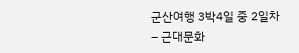군산여행 3박4일 중 2일차 – 근대문화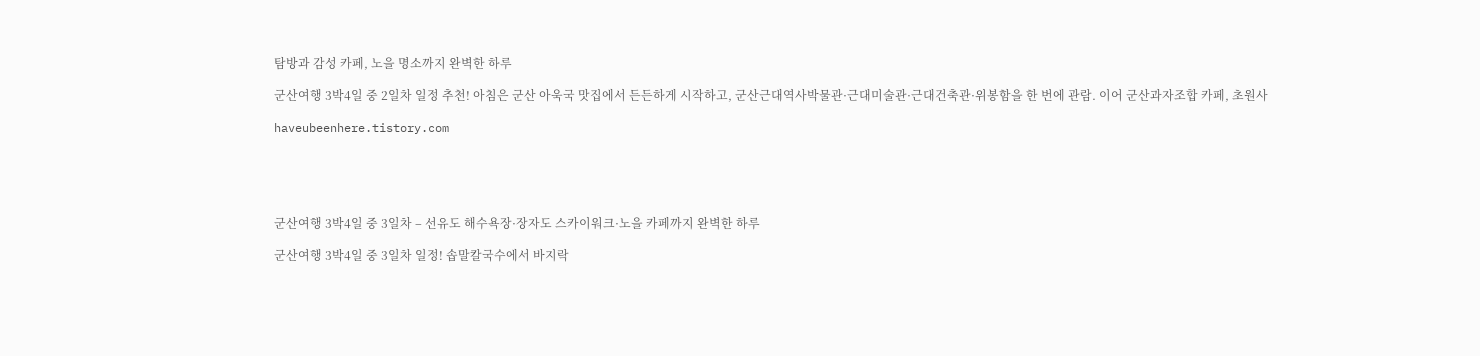탐방과 감성 카페, 노을 명소까지 완벽한 하루

군산여행 3박4일 중 2일차 일정 추천! 아침은 군산 아욱국 맛집에서 든든하게 시작하고, 군산근대역사박물관·근대미술관·근대건축관·위봉함을 한 번에 관람. 이어 군산과자조합 카페, 초원사

haveubeenhere.tistory.com





군산여행 3박4일 중 3일차 – 선유도 해수욕장·장자도 스카이워크·노을 카페까지 완벽한 하루

군산여행 3박4일 중 3일차 일정! 솝말칼국수에서 바지락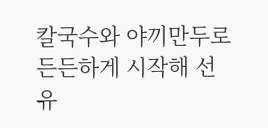칼국수와 야끼만두로 든든하게 시작해 선유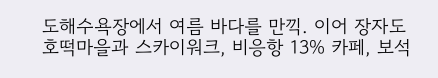도해수욕장에서 여름 바다를 만끽. 이어 장자도 호떡마을과 스카이워크, 비응항 13% 카페, 보석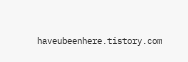haveubeenhere.tistory.com